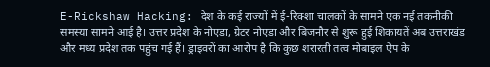E-Rickshaw Hacking: देश के कई राज्यों में ई-रिक्शा चालकों के सामने एक नई तकनीकी समस्या सामने आई है। उत्तर प्रदेश के नोएडा, ग्रेटर नोएडा और बिजनौर से शुरू हुई शिकायतें अब उत्तराखंड और मध्य प्रदेश तक पहुंच गई हैं। ड्राइवरों का आरोप है कि कुछ शरारती तत्व मोबाइल ऐप के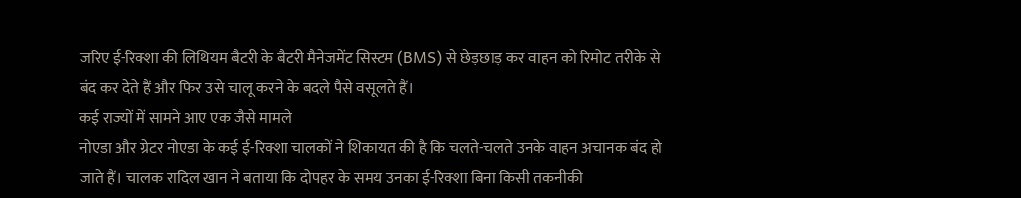जरिए ई-रिक्शा की लिथियम बैटरी के बैटरी मैनेजमेंट सिस्टम (BMS) से छेड़छाड़ कर वाहन को रिमोट तरीके से बंद कर देते हैं और फिर उसे चालू करने के बदले पैसे वसूलते हैं।
कई राज्यों में सामने आए एक जैसे मामले
नोएडा और ग्रेटर नोएडा के कई ई-रिक्शा चालकों ने शिकायत की है कि चलते-चलते उनके वाहन अचानक बंद हो जाते हैं। चालक रादिल खान ने बताया कि दोपहर के समय उनका ई-रिक्शा बिना किसी तकनीकी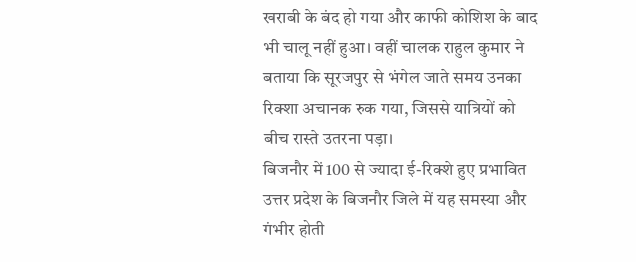खराबी के बंद हो गया और काफी कोशिश के बाद भी चालू नहीं हुआ। वहीं चालक राहुल कुमार ने बताया कि सूरजपुर से भंगेल जाते समय उनका रिक्शा अचानक रुक गया, जिससे यात्रियों को बीच रास्ते उतरना पड़ा।
बिजनौर में 100 से ज्यादा ई-रिक्शे हुए प्रभावित
उत्तर प्रदेश के बिजनौर जिले में यह समस्या और गंभीर होती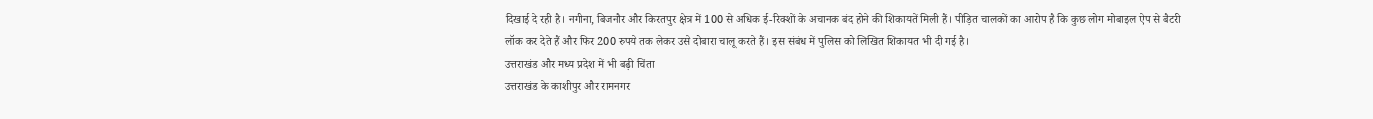दिखाई दे रही है। नगीना, बिजनौर और किरतपुर क्षेत्र में 100 से अधिक ई-रिक्शों के अचानक बंद होने की शिकायतें मिली हैं। पीड़ित चालकों का आरोप है कि कुछ लोग मोबाइल ऐप से बैटरी लॉक कर देते हैं और फिर 200 रुपये तक लेकर उसे दोबारा चालू करते हैं। इस संबंध में पुलिस को लिखित शिकायत भी दी गई है।
उत्तराखंड और मध्य प्रदेश में भी बढ़ी चिंता
उत्तराखंड के काशीपुर और रामनगर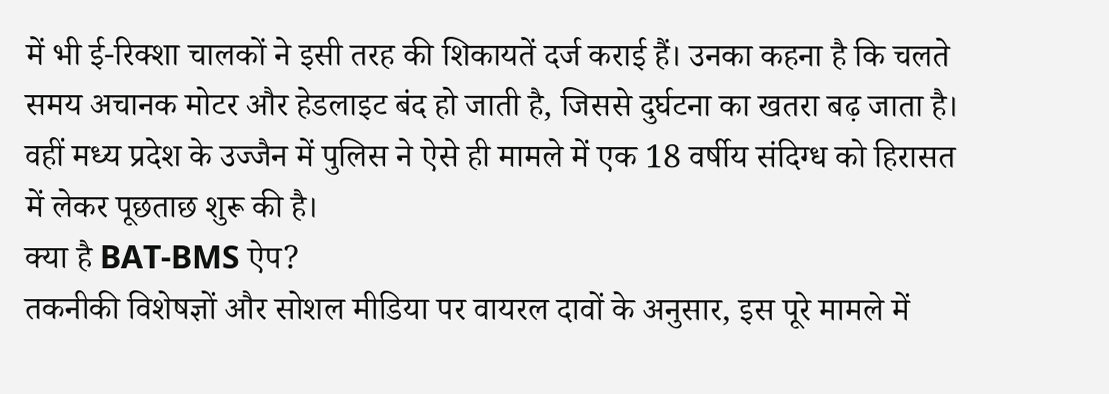में भी ई-रिक्शा चालकों ने इसी तरह की शिकायतें दर्ज कराई हैं। उनका कहना है कि चलते समय अचानक मोटर और हेडलाइट बंद हो जाती है, जिससे दुर्घटना का खतरा बढ़ जाता है। वहीं मध्य प्रदेश के उज्जैन में पुलिस ने ऐसे ही मामले में एक 18 वर्षीय संदिग्ध को हिरासत में लेकर पूछताछ शुरू की है।
क्या है BAT-BMS ऐप?
तकनीकी विशेषज्ञों और सोशल मीडिया पर वायरल दावों के अनुसार, इस पूरे मामले में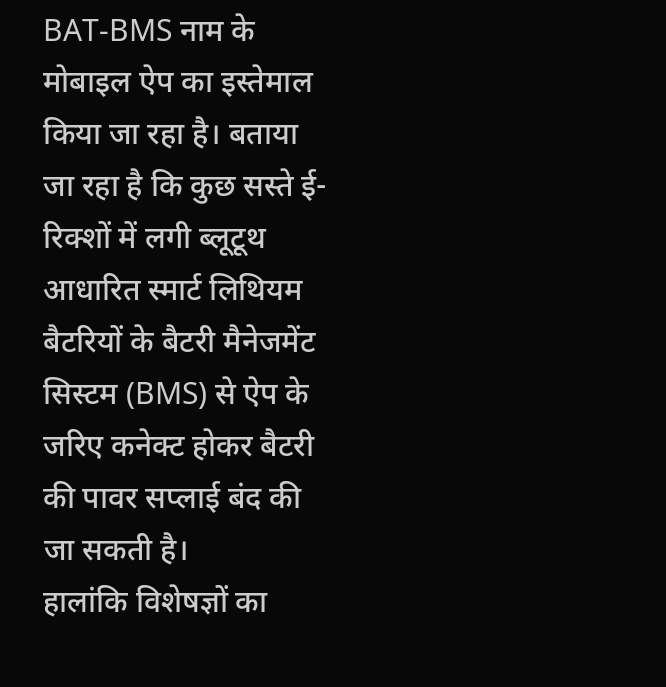BAT-BMS नाम के मोबाइल ऐप का इस्तेमाल किया जा रहा है। बताया जा रहा है कि कुछ सस्ते ई-रिक्शों में लगी ब्लूटूथ आधारित स्मार्ट लिथियम बैटरियों के बैटरी मैनेजमेंट सिस्टम (BMS) से ऐप के जरिए कनेक्ट होकर बैटरी की पावर सप्लाई बंद की जा सकती है।
हालांकि विशेषज्ञों का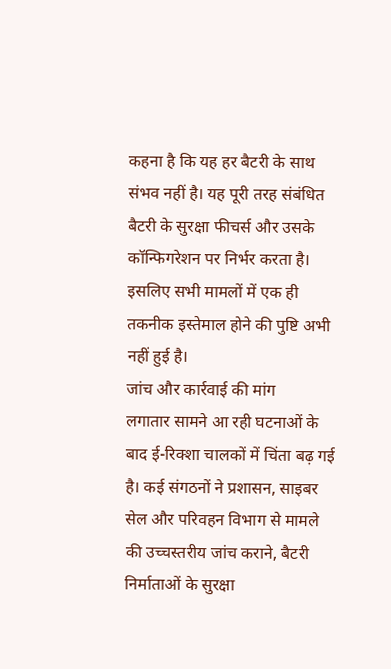कहना है कि यह हर बैटरी के साथ संभव नहीं है। यह पूरी तरह संबंधित बैटरी के सुरक्षा फीचर्स और उसके कॉन्फिगरेशन पर निर्भर करता है। इसलिए सभी मामलों में एक ही तकनीक इस्तेमाल होने की पुष्टि अभी नहीं हुई है।
जांच और कार्रवाई की मांग
लगातार सामने आ रही घटनाओं के बाद ई-रिक्शा चालकों में चिंता बढ़ गई है। कई संगठनों ने प्रशासन, साइबर सेल और परिवहन विभाग से मामले की उच्चस्तरीय जांच कराने, बैटरी निर्माताओं के सुरक्षा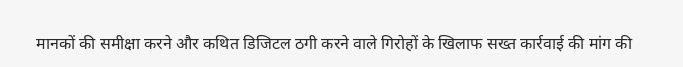मानकों की समीक्षा करने और कथित डिजिटल ठगी करने वाले गिरोहों के खिलाफ सख्त कार्रवाई की मांग की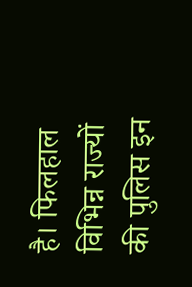है। फिलहाल विभिन्न राज्यों की पुलिस इन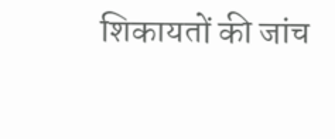शिकायतों की जांच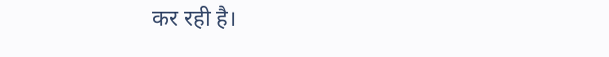कर रही है।